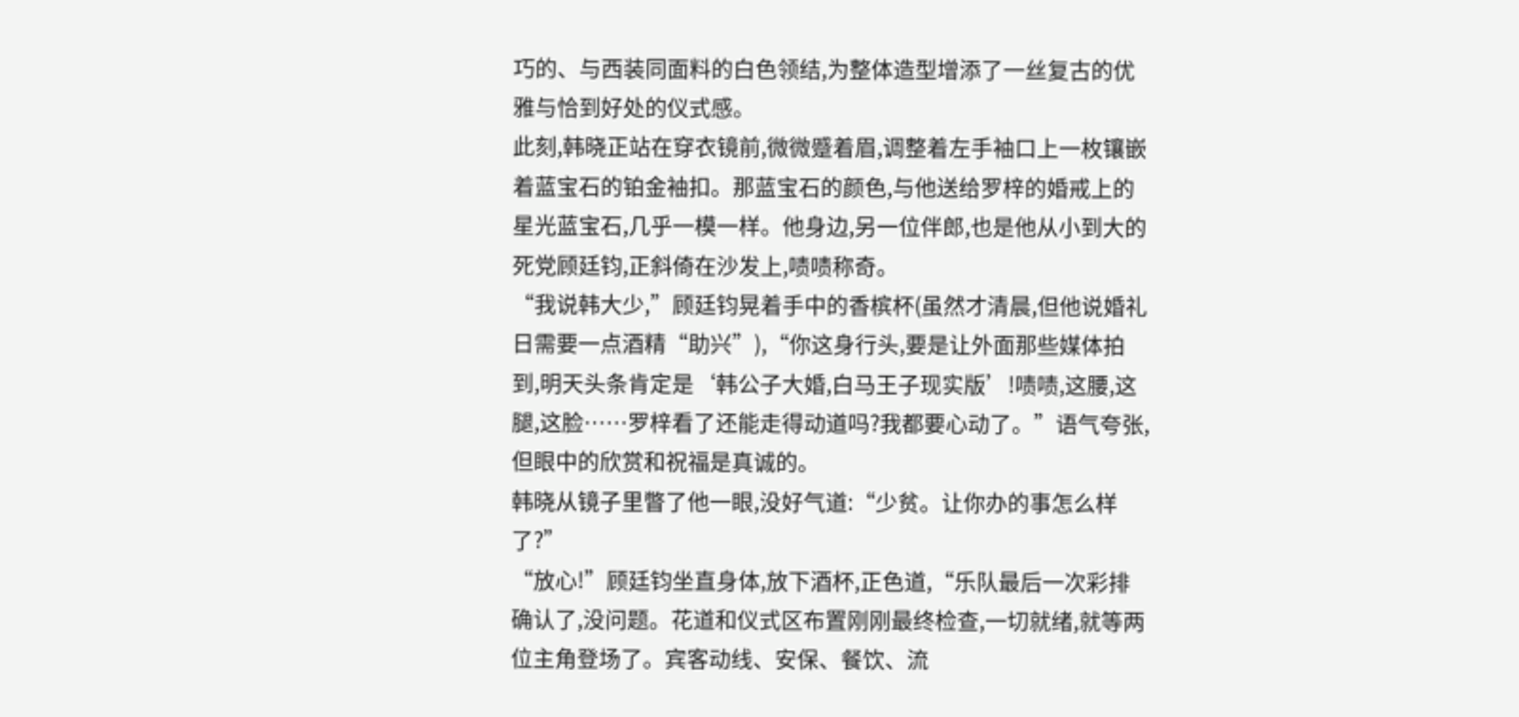巧的、与西装同面料的白色领结,为整体造型增添了一丝复古的优雅与恰到好处的仪式感。
此刻,韩晓正站在穿衣镜前,微微蹙着眉,调整着左手袖口上一枚镶嵌着蓝宝石的铂金袖扣。那蓝宝石的颜色,与他送给罗梓的婚戒上的星光蓝宝石,几乎一模一样。他身边,另一位伴郎,也是他从小到大的死党顾廷钧,正斜倚在沙发上,啧啧称奇。
“我说韩大少,”顾廷钧晃着手中的香槟杯(虽然才清晨,但他说婚礼日需要一点酒精“助兴”),“你这身行头,要是让外面那些媒体拍到,明天头条肯定是‘韩公子大婚,白马王子现实版’!啧啧,这腰,这腿,这脸……罗梓看了还能走得动道吗?我都要心动了。”语气夸张,但眼中的欣赏和祝福是真诚的。
韩晓从镜子里瞥了他一眼,没好气道:“少贫。让你办的事怎么样了?”
“放心!”顾廷钧坐直身体,放下酒杯,正色道,“乐队最后一次彩排确认了,没问题。花道和仪式区布置刚刚最终检查,一切就绪,就等两位主角登场了。宾客动线、安保、餐饮、流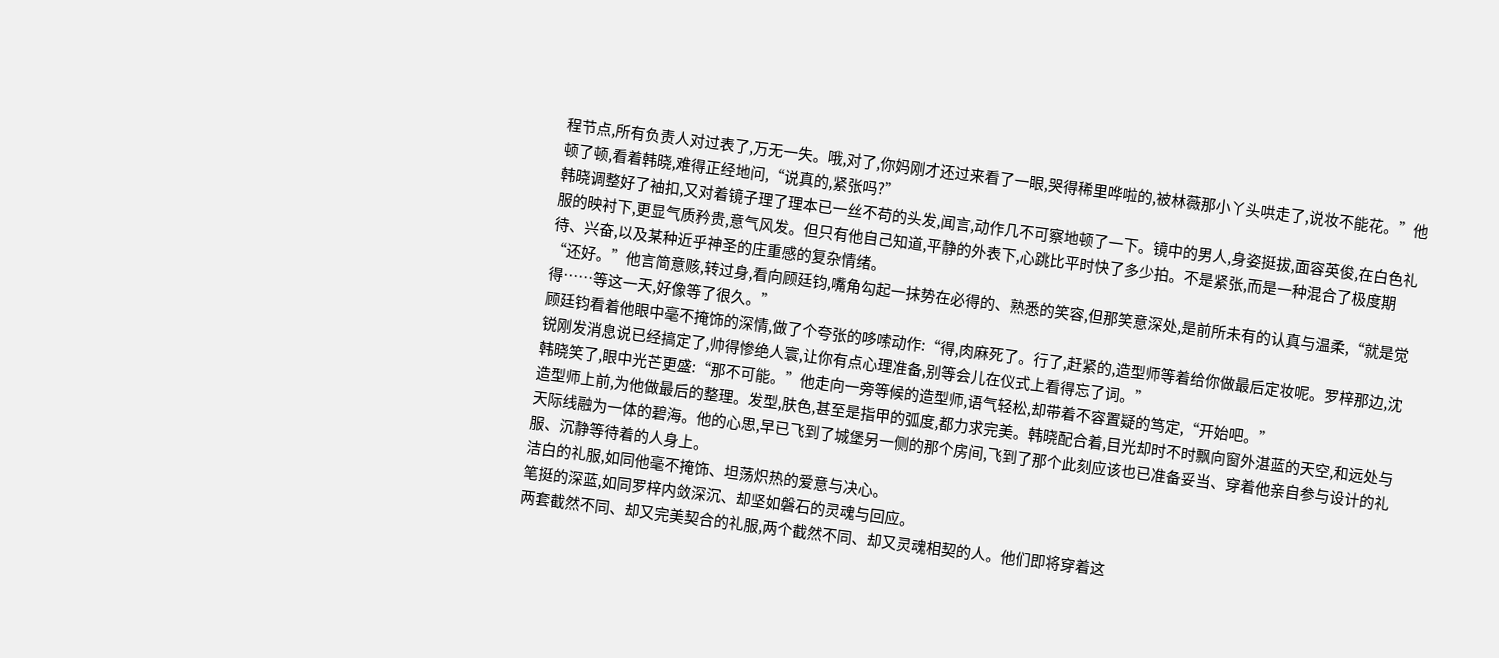程节点,所有负责人对过表了,万无一失。哦,对了,你妈刚才还过来看了一眼,哭得稀里哗啦的,被林薇那小丫头哄走了,说妆不能花。”他顿了顿,看着韩晓,难得正经地问,“说真的,紧张吗?”
韩晓调整好了袖扣,又对着镜子理了理本已一丝不苟的头发,闻言,动作几不可察地顿了一下。镜中的男人,身姿挺拔,面容英俊,在白色礼服的映衬下,更显气质矜贵,意气风发。但只有他自己知道,平静的外表下,心跳比平时快了多少拍。不是紧张,而是一种混合了极度期待、兴奋,以及某种近乎神圣的庄重感的复杂情绪。
“还好。”他言简意赅,转过身,看向顾廷钧,嘴角勾起一抹势在必得的、熟悉的笑容,但那笑意深处,是前所未有的认真与温柔,“就是觉得……等这一天,好像等了很久。”
顾廷钧看着他眼中毫不掩饰的深情,做了个夸张的哆嗦动作:“得,肉麻死了。行了,赶紧的,造型师等着给你做最后定妆呢。罗梓那边,沈锐刚发消息说已经搞定了,帅得惨绝人寰,让你有点心理准备,别等会儿在仪式上看得忘了词。”
韩晓笑了,眼中光芒更盛:“那不可能。”他走向一旁等候的造型师,语气轻松,却带着不容置疑的笃定,“开始吧。”
造型师上前,为他做最后的整理。发型,肤色,甚至是指甲的弧度,都力求完美。韩晓配合着,目光却时不时飘向窗外湛蓝的天空,和远处与天际线融为一体的碧海。他的心思,早已飞到了城堡另一侧的那个房间,飞到了那个此刻应该也已准备妥当、穿着他亲自参与设计的礼服、沉静等待着的人身上。
洁白的礼服,如同他毫不掩饰、坦荡炽热的爱意与决心。
笔挺的深蓝,如同罗梓内敛深沉、却坚如磐石的灵魂与回应。
两套截然不同、却又完美契合的礼服,两个截然不同、却又灵魂相契的人。他们即将穿着这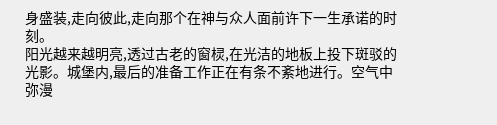身盛装,走向彼此,走向那个在神与众人面前许下一生承诺的时刻。
阳光越来越明亮,透过古老的窗棂,在光洁的地板上投下斑驳的光影。城堡内,最后的准备工作正在有条不紊地进行。空气中弥漫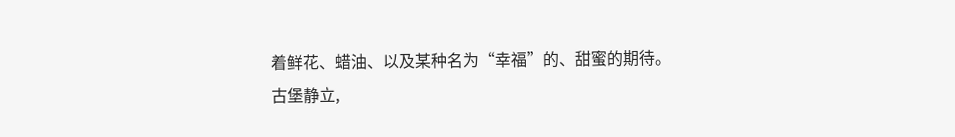着鲜花、蜡油、以及某种名为“幸福”的、甜蜜的期待。
古堡静立,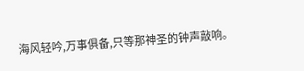海风轻吟,万事俱备,只等那神圣的钟声敲响。